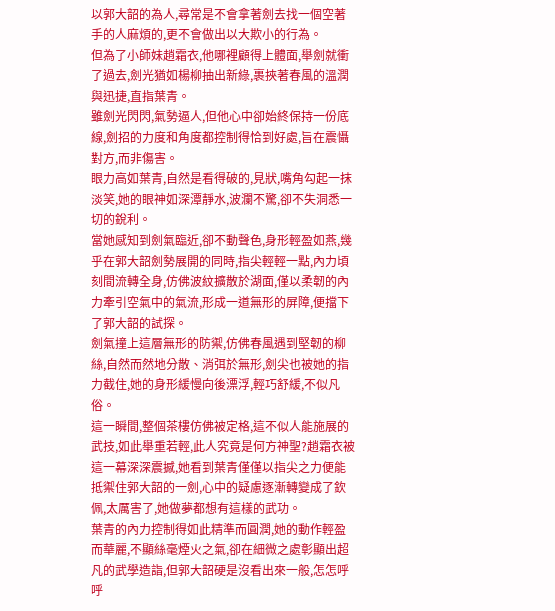以郭大韶的為人,尋常是不會拿著劍去找一個空著手的人麻煩的,更不會做出以大欺小的行為。
但為了小師妹趙霜衣,他哪裡顧得上體面,舉劍就衝了過去,劍光猶如楊柳抽出新綠,裹挾著春風的溫潤與迅捷,直指葉青。
雖劍光閃閃,氣勢逼人,但他心中卻始終保持一份底線,劍招的力度和角度都控制得恰到好處,旨在震懾對方,而非傷害。
眼力高如葉青,自然是看得破的,見狀,嘴角勾起一抹淡笑,她的眼神如深潭靜水,波瀾不驚,卻不失洞悉一切的銳利。
當她感知到劍氣臨近,卻不動聲色,身形輕盈如燕,幾乎在郭大韶劍勢展開的同時,指尖輕輕一點,內力頃刻間流轉全身,仿佛波紋擴散於湖面,僅以柔韌的內力牽引空氣中的氣流,形成一道無形的屏障,便擋下了郭大韶的試探。
劍氣撞上這層無形的防禦,仿佛春風遇到堅韌的柳絲,自然而然地分散、消弭於無形,劍尖也被她的指力截住,她的身形緩慢向後漂浮,輕巧舒緩,不似凡俗。
這一瞬間,整個茶樓仿佛被定格,這不似人能施展的武技,如此舉重若輕,此人究竟是何方神聖?趙霜衣被這一幕深深震撼,她看到葉青僅僅以指尖之力便能抵禦住郭大韶的一劍,心中的疑慮逐漸轉變成了欽佩,太厲害了,她做夢都想有這樣的武功。
葉青的內力控制得如此精準而圓潤,她的動作輕盈而華麗,不顯絲毫煙火之氣,卻在細微之處彰顯出超凡的武學造詣,但郭大韶硬是沒看出來一般,怎怎呼呼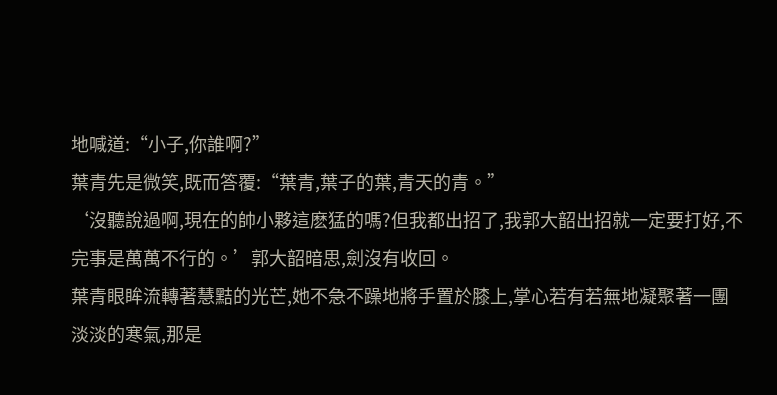地喊道:“小子,你誰啊?”
葉青先是微笑,既而答覆:“葉青,葉子的葉,青天的青。”
‘沒聽說過啊,現在的帥小夥這麽猛的嗎?但我都出招了,我郭大韶出招就一定要打好,不完事是萬萬不行的。’郭大韶暗思,劍沒有收回。
葉青眼眸流轉著慧黠的光芒,她不急不躁地將手置於膝上,掌心若有若無地凝聚著一團淡淡的寒氣,那是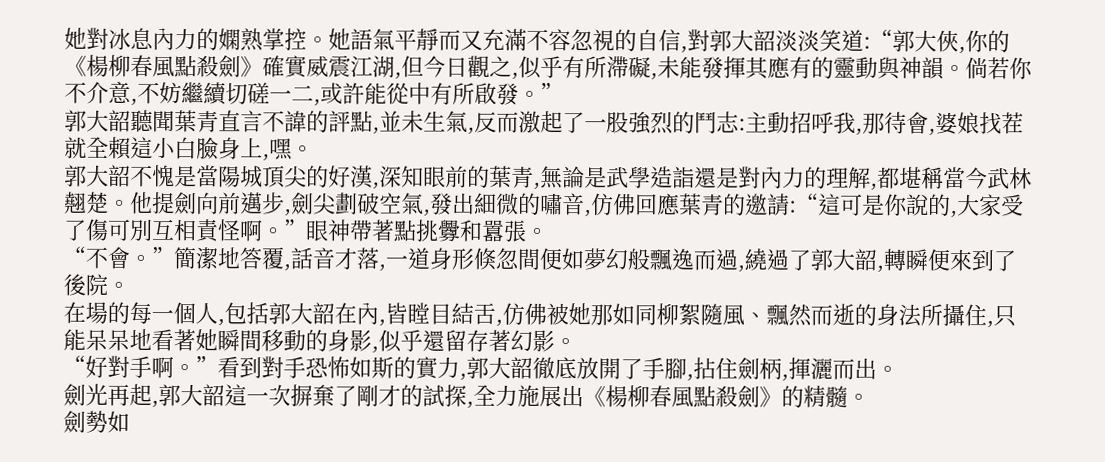她對冰息內力的嫻熟掌控。她語氣平靜而又充滿不容忽視的自信,對郭大韶淡淡笑道:“郭大俠,你的《楊柳春風點殺劍》確實威震江湖,但今日觀之,似乎有所滯礙,未能發揮其應有的靈動與神韻。倘若你不介意,不妨繼續切磋一二,或許能從中有所啟發。”
郭大韶聽聞葉青直言不諱的評點,並未生氣,反而激起了一股強烈的鬥志:主動招呼我,那待會,婆娘找茬就全賴這小白臉身上,嘿。
郭大韶不愧是當陽城頂尖的好漢,深知眼前的葉青,無論是武學造詣還是對內力的理解,都堪稱當今武林翹楚。他提劍向前邁步,劍尖劃破空氣,發出細微的嘯音,仿佛回應葉青的邀請:“這可是你說的,大家受了傷可別互相責怪啊。”眼神帶著點挑釁和囂張。
“不會。”簡潔地答覆,話音才落,一道身形倏忽間便如夢幻般飄逸而過,繞過了郭大韶,轉瞬便來到了後院。
在場的每一個人,包括郭大韶在內,皆瞠目結舌,仿佛被她那如同柳絮隨風、飄然而逝的身法所攝住,只能呆呆地看著她瞬間移動的身影,似乎還留存著幻影。
“好對手啊。”看到對手恐怖如斯的實力,郭大韶徹底放開了手腳,拈住劍柄,揮灑而出。
劍光再起,郭大韶這一次摒棄了剛才的試探,全力施展出《楊柳春風點殺劍》的精髓。
劍勢如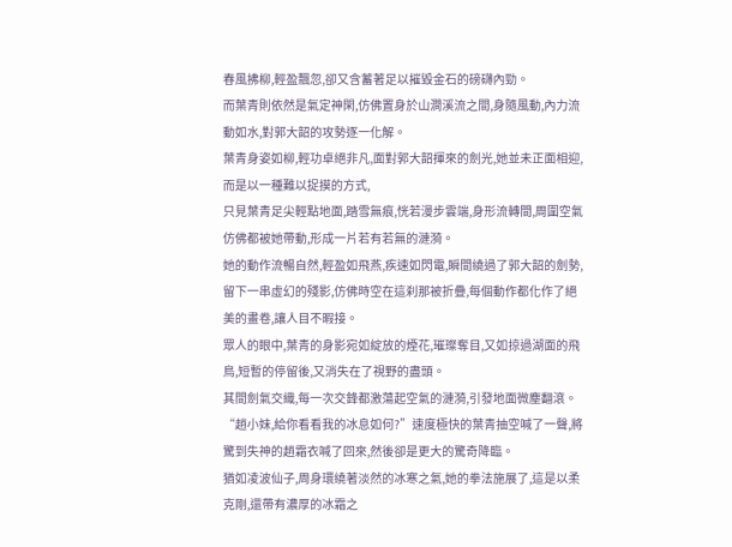春風拂柳,輕盈飄忽,卻又含蓄著足以摧毀金石的磅礴內勁。
而葉青則依然是氣定神閑,仿佛置身於山澗溪流之間,身隨風動,內力流動如水,對郭大韶的攻勢逐一化解。
葉青身姿如柳,輕功卓絕非凡,面對郭大韶揮來的劍光,她並未正面相迎,而是以一種難以捉摸的方式,
只見葉青足尖輕點地面,踏雪無痕,恍若漫步雲端,身形流轉間,周圍空氣仿佛都被她帶動,形成一片若有若無的漣漪。
她的動作流暢自然,輕盈如飛燕,疾速如閃電,瞬間繞過了郭大韶的劍勢,留下一串虛幻的殘影,仿佛時空在這刹那被折疊,每個動作都化作了絕美的畫卷,讓人目不暇接。
眾人的眼中,葉青的身影宛如綻放的煙花,璀璨奪目,又如掠過湖面的飛鳥,短暫的停留後,又消失在了視野的盡頭。
其間劍氣交織,每一次交鋒都激蕩起空氣的漣漪,引發地面微塵翻滾。
“趙小妹,給你看看我的冰息如何?”速度極快的葉青抽空喊了一聲,將驚到失神的趙霜衣喊了回來,然後卻是更大的驚奇降臨。
猶如凌波仙子,周身環繞著淡然的冰寒之氣,她的拳法施展了,這是以柔克剛,還帶有濃厚的冰霜之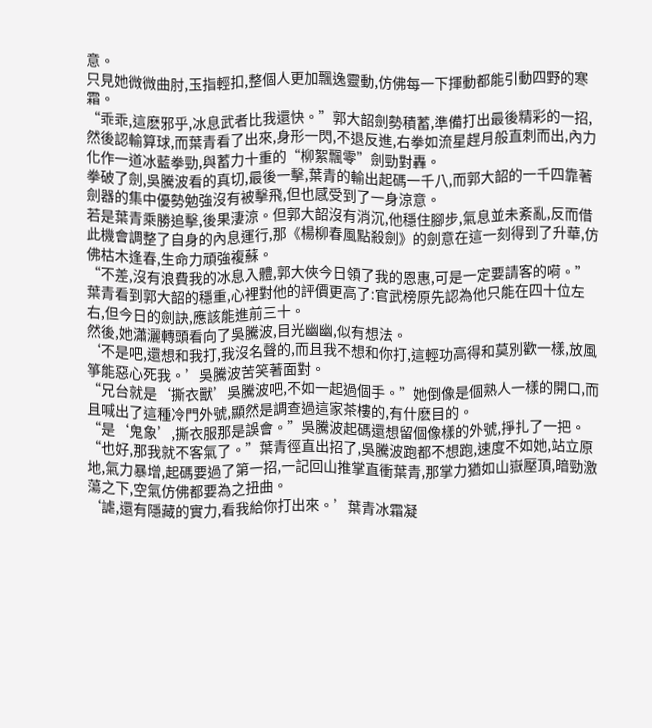意。
只見她微微曲肘,玉指輕扣,整個人更加飄逸靈動,仿佛每一下揮動都能引動四野的寒霜。
“乖乖,這麽邪乎,冰息武者比我還快。”郭大韶劍勢積蓄,準備打出最後精彩的一招,然後認輸算球,而葉青看了出來,身形一閃,不退反進,右拳如流星趕月般直刺而出,內力化作一道冰藍拳勁,與蓄力十重的“柳絮飄零”劍勁對轟。
拳破了劍,吳騰波看的真切,最後一擊,葉青的輸出起碼一千八,而郭大韶的一千四靠著劍器的集中優勢勉強沒有被擊飛,但也感受到了一身涼意。
若是葉青乘勝追擊,後果淒涼。但郭大韶沒有消沉,他穩住腳步,氣息並未紊亂,反而借此機會調整了自身的內息運行,那《楊柳春風點殺劍》的劍意在這一刻得到了升華,仿佛枯木逢春,生命力頑強複蘇。
“不差,沒有浪費我的冰息入體,郭大俠今日領了我的恩惠,可是一定要請客的嗬。”葉青看到郭大韶的穩重,心裡對他的評價更高了:官武榜原先認為他只能在四十位左右,但今日的劍訣,應該能進前三十。
然後,她瀟灑轉頭看向了吳騰波,目光幽幽,似有想法。
‘不是吧,還想和我打,我沒名聲的,而且我不想和你打,這輕功高得和莫別歡一樣,放風箏能惡心死我。’吳騰波苦笑著面對。
“兄台就是‘撕衣獸’吳騰波吧,不如一起過個手。”她倒像是個熟人一樣的開口,而且喊出了這種冷門外號,顯然是調查過這家茶樓的,有什麽目的。
“是‘鬼象’,撕衣服那是誤會。”吳騰波起碼還想留個像樣的外號,掙扎了一把。
“也好,那我就不客氣了。”葉青徑直出招了,吳騰波跑都不想跑,速度不如她,站立原地,氣力暴增,起碼要過了第一招,一記回山推掌直衝葉青,那掌力猶如山嶽壓頂,暗勁激蕩之下,空氣仿佛都要為之扭曲。
‘謔,還有隱藏的實力,看我給你打出來。’葉青冰霜凝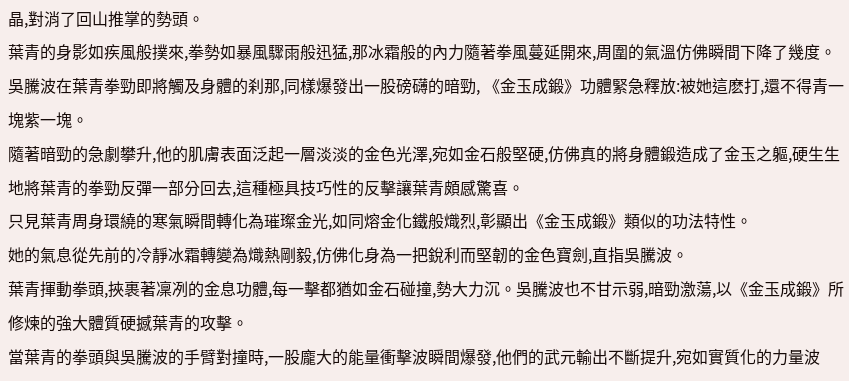晶,對消了回山推掌的勢頭。
葉青的身影如疾風般撲來,拳勢如暴風驟雨般迅猛,那冰霜般的內力隨著拳風蔓延開來,周圍的氣溫仿佛瞬間下降了幾度。
吳騰波在葉青拳勁即將觸及身體的刹那,同樣爆發出一股磅礴的暗勁, 《金玉成鍛》功體緊急釋放:被她這麽打,還不得青一塊紫一塊。
隨著暗勁的急劇攀升,他的肌膚表面泛起一層淡淡的金色光澤,宛如金石般堅硬,仿佛真的將身體鍛造成了金玉之軀,硬生生地將葉青的拳勁反彈一部分回去,這種極具技巧性的反擊讓葉青頗感驚喜。
只見葉青周身環繞的寒氣瞬間轉化為璀璨金光,如同熔金化鐵般熾烈,彰顯出《金玉成鍛》類似的功法特性。
她的氣息從先前的冷靜冰霜轉變為熾熱剛毅,仿佛化身為一把銳利而堅韌的金色寶劍,直指吳騰波。
葉青揮動拳頭,挾裹著凜冽的金息功體,每一擊都猶如金石碰撞,勢大力沉。吳騰波也不甘示弱,暗勁激蕩,以《金玉成鍛》所修煉的強大體質硬撼葉青的攻擊。
當葉青的拳頭與吳騰波的手臂對撞時,一股龐大的能量衝擊波瞬間爆發,他們的武元輸出不斷提升,宛如實質化的力量波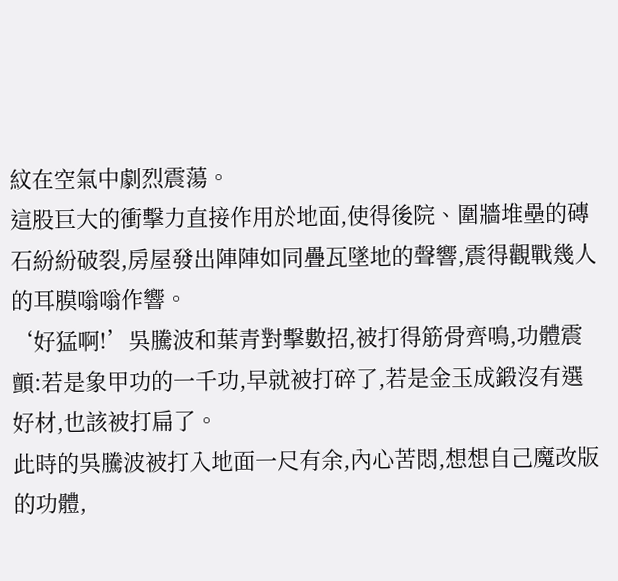紋在空氣中劇烈震蕩。
這股巨大的衝擊力直接作用於地面,使得後院、圍牆堆壘的磚石紛紛破裂,房屋發出陣陣如同疊瓦墜地的聲響,震得觀戰幾人的耳膜嗡嗡作響。
‘好猛啊!’吳騰波和葉青對擊數招,被打得筋骨齊鳴,功體震顫:若是象甲功的一千功,早就被打碎了,若是金玉成鍛沒有選好材,也該被打扁了。
此時的吳騰波被打入地面一尺有余,內心苦悶,想想自己魔改版的功體,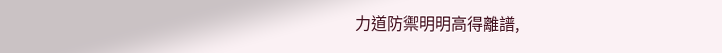力道防禦明明高得離譜,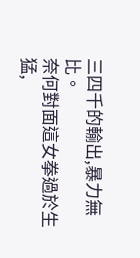三四千的輸出,暴力無比。
奈何對面這女拳過於生猛,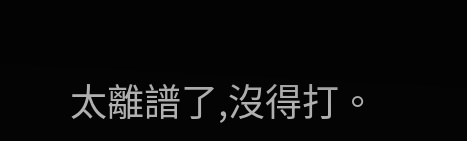太離譜了,沒得打。